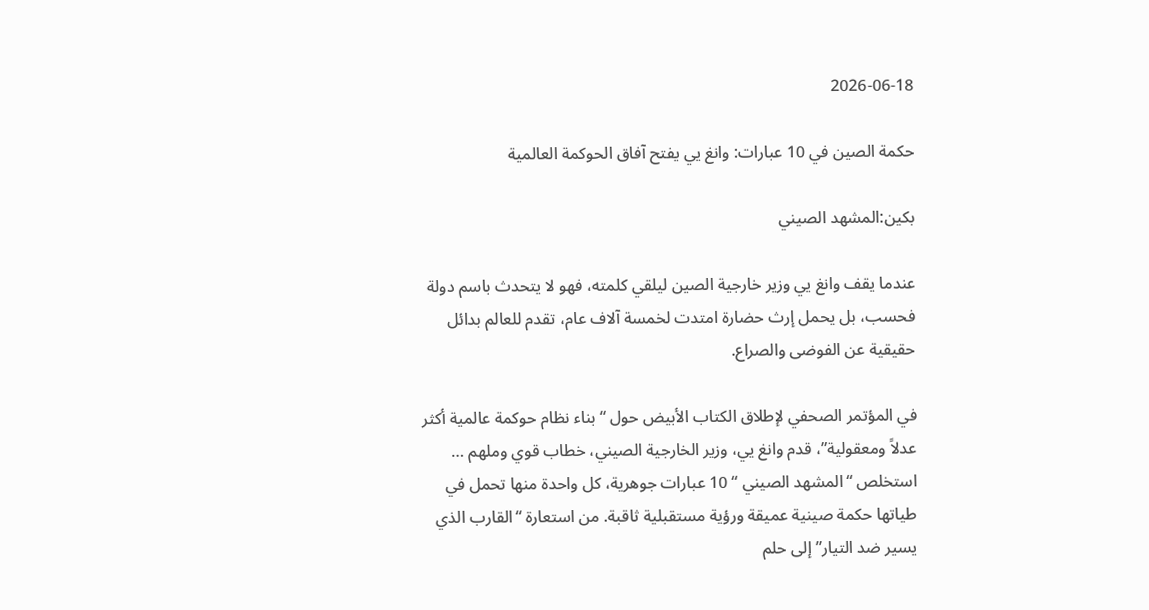2026-06-18

حكمة الصين في 10 عبارات: وانغ يي يفتح آفاق الحوكمة العالمية

بكين:المشهد الصيني

عندما يقف وانغ يي وزير خارجية الصين ليلقي كلمته، فهو لا يتحدث باسم دولة فحسب، بل يحمل إرث حضارة امتدت لخمسة آلاف عام، تقدم للعالم بدائل حقيقية عن الفوضى والصراع.

في المؤتمر الصحفي لإطلاق الكتاب الأبيض حول “بناء نظام حوكمة عالمية أكثر عدلاً ومعقولية”، قدم وانغ يي، وزير الخارجية الصيني، خطاب قوي وملهم … استخلص “المشهد الصيني “ 10 عبارات جوهرية، كل واحدة منها تحمل في طياتها حكمة صينية عميقة ورؤية مستقبلية ثاقبة. من استعارة “القارب الذي يسير ضد التيار” إلى حلم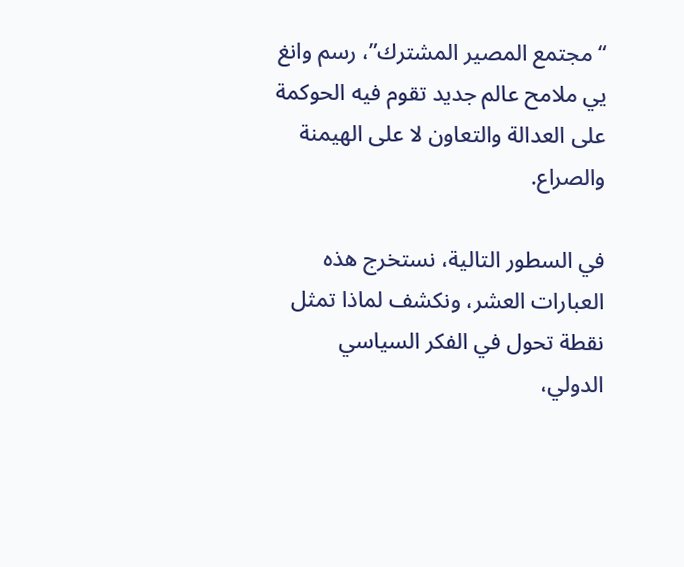“مجتمع المصير المشترك”، رسم وانغ يي ملامح عالم جديد تقوم فيه الحوكمة على العدالة والتعاون لا على الهيمنة والصراع.

في السطور التالية، نستخرج هذه العبارات العشر، ونكشف لماذا تمثل نقطة تحول في الفكر السياسي الدولي،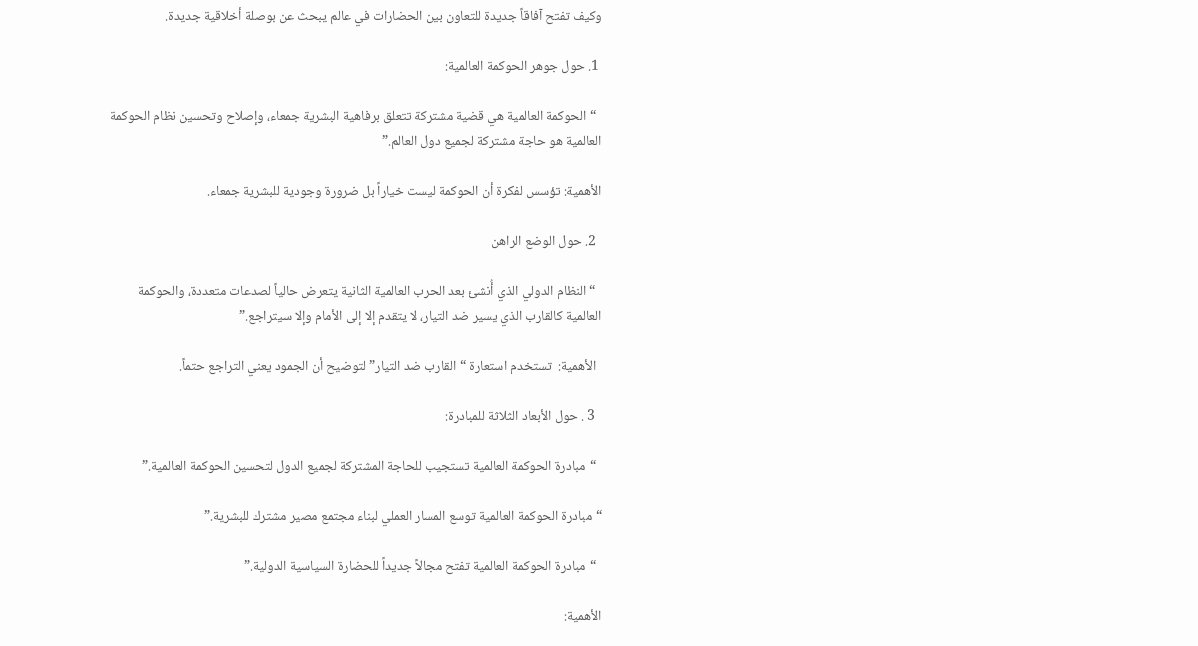وكيف تفتح آفاقاً جديدة للتعاون بين الحضارات في عالم يبحث عن بوصلة أخلاقية جديدة.

 1. حول جوهر الحوكمة العالمية:

  “الحوكمة العالمية هي قضية مشتركة تتعلق برفاهية البشرية جمعاء، وإصلاح وتحسين نظام الحوكمة العالمية هو حاجة مشتركة لجميع دول العالم.”

الأهمية: تؤسس لفكرة أن الحوكمة ليست خياراً بل ضرورة وجودية للبشرية جمعاء.

  2. حول الوضع الراهن

  “النظام الدولي الذي أُنشئ بعد الحرب العالمية الثانية يتعرض حالياً لصدعات متعددة، والحوكمة العالمية كالقارب الذي يسير ضد التيار، لا يتقدم إلا إلى الأمام وإلا سيتراجع.”

  الأهمية:  تستخدم استعارة “القارب ضد التيار” لتوضيح أن الجمود يعني التراجع حتماً.

  3 . حول الأبعاد الثلاثة للمبادرة:

  “مبادرة الحوكمة العالمية تستجيب للحاجة المشتركة لجميع الدول لتحسين الحوكمة العالمية.”

“مبادرة الحوكمة العالمية توسع المسار العملي لبناء مجتمع مصير مشترك للبشرية.”

  “مبادرة الحوكمة العالمية تفتح مجالاً جديداً للحضارة السياسية الدولية.”

الأهمية: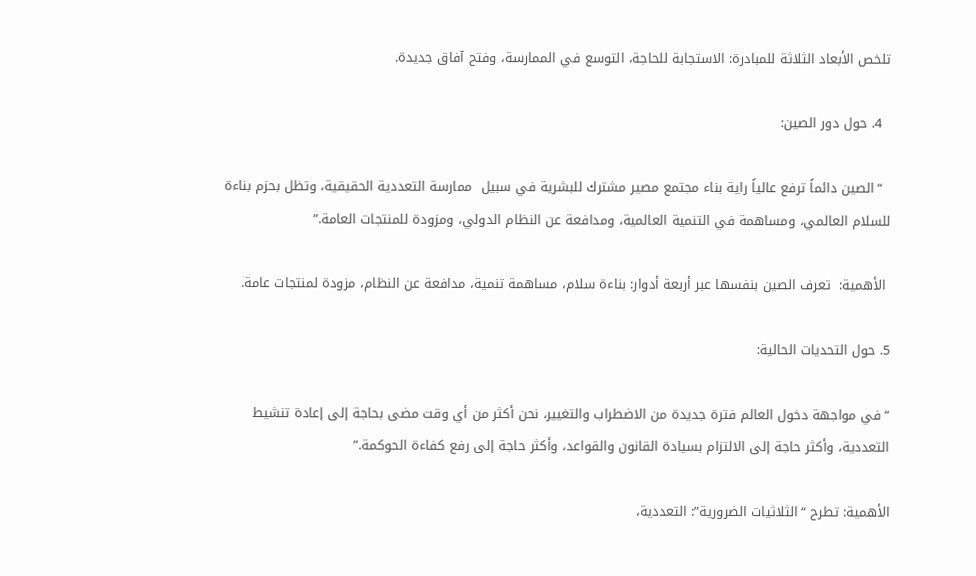تلخص الأبعاد الثلاثة للمبادرة: الاستجابة للحاجة، التوسع في الممارسة، وفتح آفاق جديدة.

  4. حول دور الصين:

  “الصين دائماً ترفع عالياً راية بناء مجتمع مصير مشترك للبشرية في سبيل  ممارسة التعددية الحقيقية، وتظل بحزم بناءة للسلام العالمي، ومساهمة في التنمية العالمية، ومدافعة عن النظام الدولي، ومزودة للمنتجات العامة.”

 الأهمية:  تعرف الصين بنفسها عبر أربعة أدوار: بناءة سلام، مساهمة تنمية، مدافعة عن النظام، مزودة لمنتجات عامة.

5. حول التحديات الحالية:

“في مواجهة دخول العالم فترة جديدة من الاضطراب والتغيير، نحن أكثر من أي وقت مضى بحاجة إلى إعادة تنشيط التعددية، وأكثر حاجة إلى الالتزام بسيادة القانون والقواعد، وأكثر حاجة إلى رفع كفاءة الحوكمة.”

الأهمية: تطرح “الثلاثيات الضرورية”: التعددية،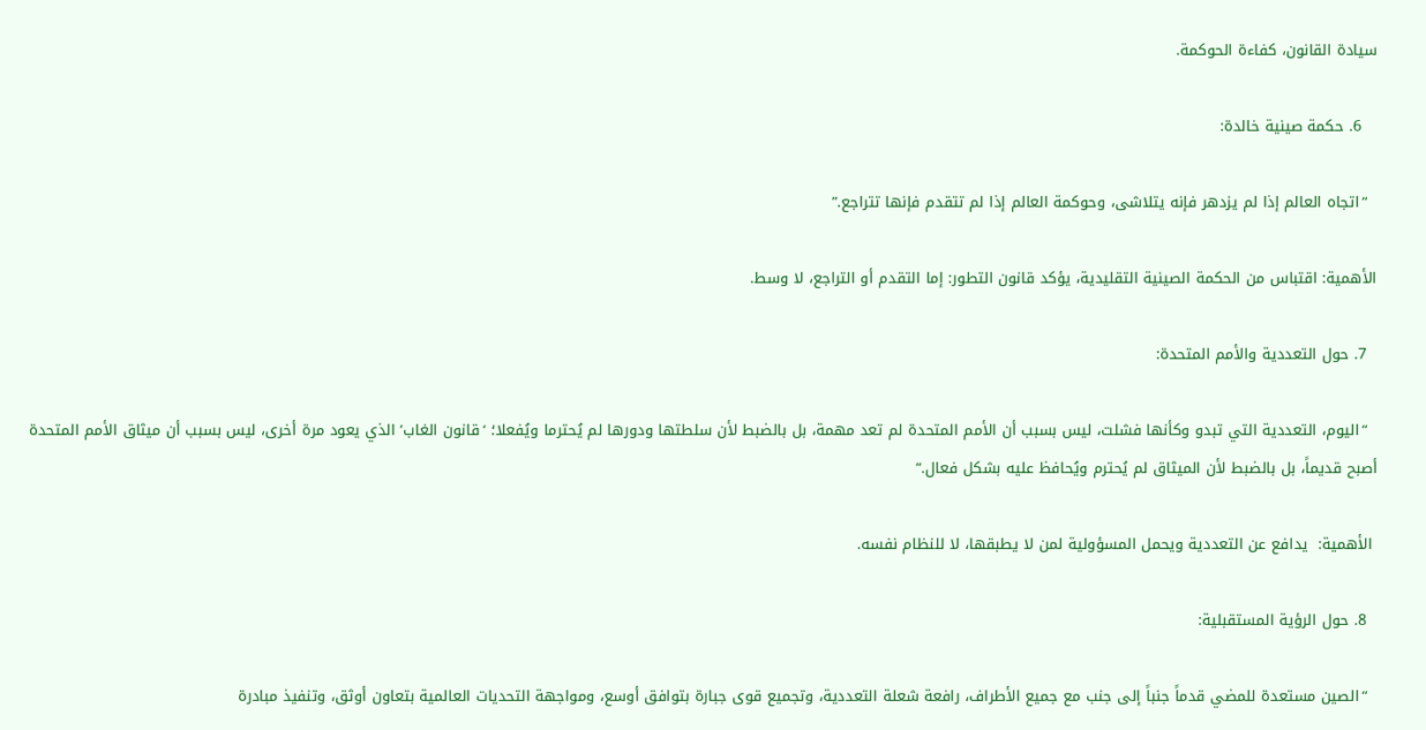سيادة القانون، كفاءة الحوكمة.

   6. حكمة صينية خالدة:

  “اتجاه العالم إذا لم يزدهر فإنه يتلاشى، وحوكمة العالم إذا لم تتقدم فإنها تتراجع.”

الأهمية: اقتباس من الحكمة الصينية التقليدية، يؤكد قانون التطور: إما التقدم أو التراجع، لا وسط.

  7. حول التعددية والأمم المتحدة:

  “اليوم، التعددية التي تبدو وكأنها فشلت، ليس بسبب أن الأمم المتحدة لم تعد مهمة، بل بالضبط لأن سلطتها ودورها لم يُحترما ويُفعلا؛ ‘قانون الغاب’ الذي يعود مرة أخرى، ليس بسبب أن ميثاق الأمم المتحدة أصبح قديماً، بل بالضبط لأن الميثاق لم يُحترم ويُحافظ عليه بشكل فعال.”

 الأهمية:  يدافع عن التعددية ويحمل المسؤولية لمن لا يطبقها، لا للنظام نفسه.

  8. حول الرؤية المستقبلية:

  “الصين مستعدة للمضي قدماً جنباً إلى جنب مع جميع الأطراف، رافعة شعلة التعددية، وتجميع قوى جبارة بتوافق أوسع، ومواجهة التحديات العالمية بتعاون أوثق، وتنفيذ مبادرة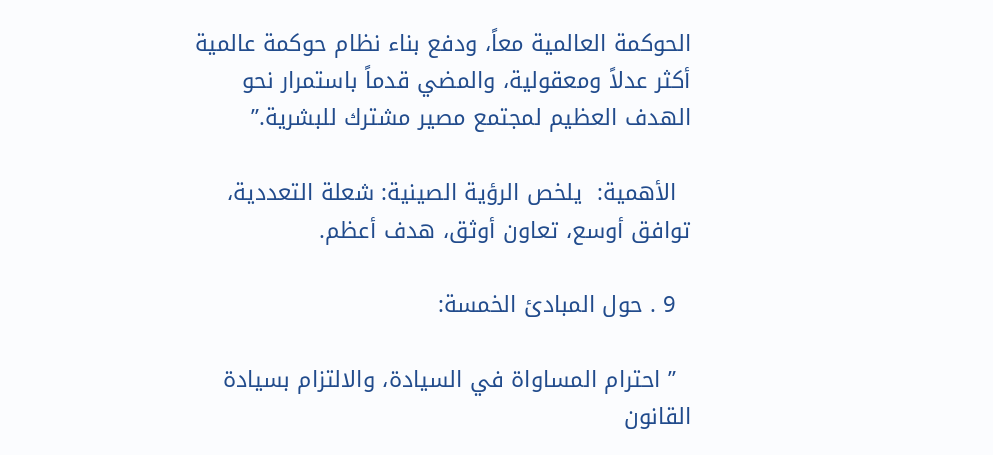الحوكمة العالمية معاً، ودفع بناء نظام حوكمة عالمية أكثر عدلاً ومعقولية، والمضي قدماً باستمرار نحو الهدف العظيم لمجتمع مصير مشترك للبشرية.”

  الأهمية:  يلخص الرؤية الصينية: شعلة التعددية، توافق أوسع، تعاون أوثق، هدف أعظم.

  9 . حول المبادئ الخمسة:

  ” احترام المساواة في السيادة، والالتزام بسيادة القانون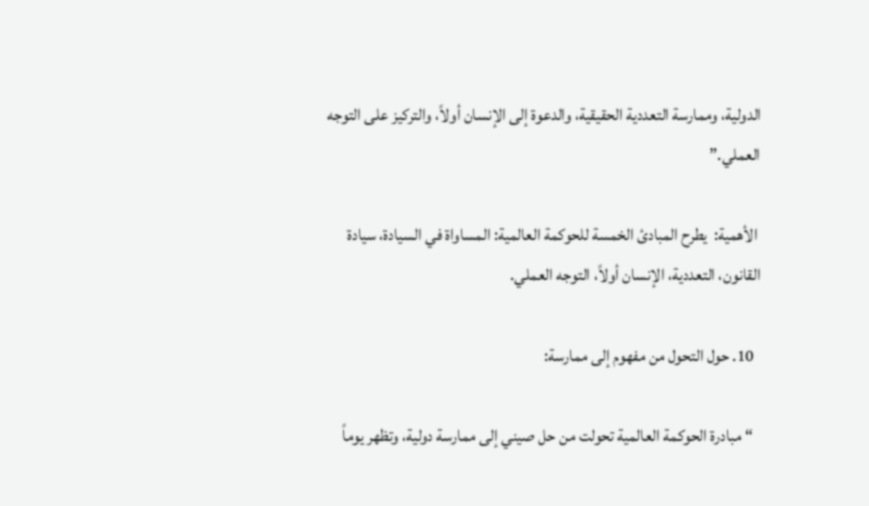الدولية، وممارسة التعددية الحقيقية، والدعوة إلى الإنسان أولاً، والتركيز على التوجه العملي.”

 الأهمية:  يطرح المبادئ الخمسة للحوكمة العالمية: المساواة في السيادة، سيادة القانون، التعددية، الإنسان أولاً، التوجه العملي.

  10. حول التحول من مفهوم إلى ممارسة:

  “مبادرة الحوكمة العالمية تحولت من حل صيني إلى ممارسة دولية، وتظهر يوماً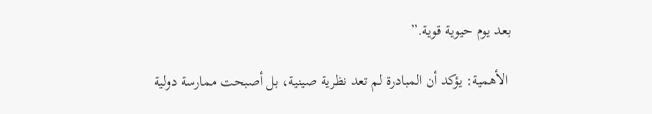بعد يوم حيوية قوية.”

 الأهمية: يؤكد أن المبادرة لم تعد نظرية صينية، بل أصبحت ممارسة دولية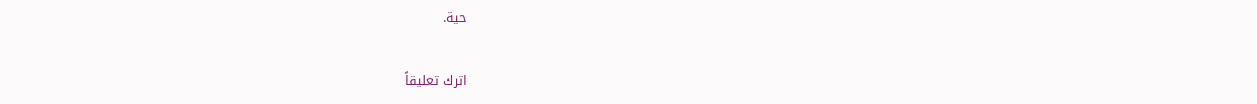حية.

اترك تعليقاً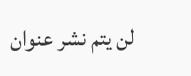لن يتم نشر عنوان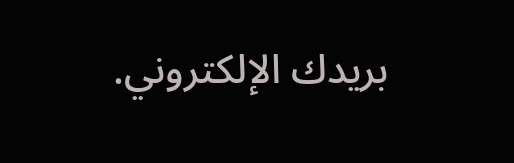بريدك الإلكتروني.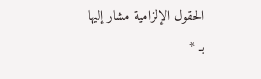الحقول الإلزامية مشار إليها بـ *